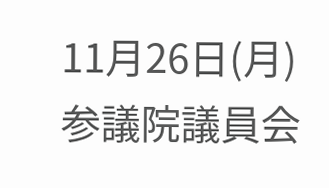11月26日(月)
参議院議員会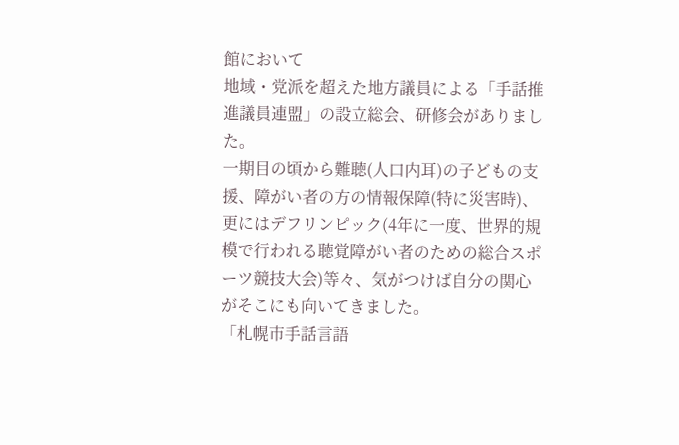館において
地域・党派を超えた地方議員による「手話推進議員連盟」の設立総会、研修会がありました。
一期目の頃から難聴(人口内耳)の子どもの支援、障がい者の方の情報保障(特に災害時)、
更にはデフリンピック(4年に一度、世界的規模で行われる聴覚障がい者のための総合スポーツ競技大会)等々、気がつけば自分の関心がそこにも向いてきました。
「札幌市手話言語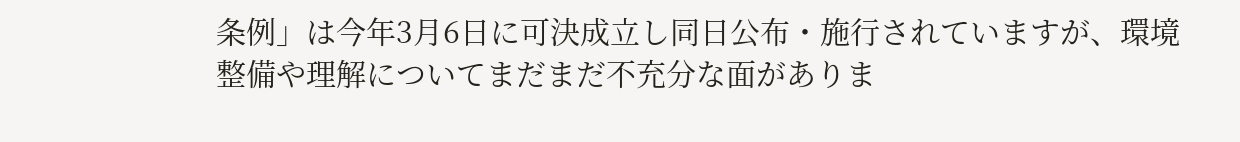条例」は今年3月6日に可決成立し同日公布・施行されていますが、環境整備や理解についてまだまだ不充分な面がありま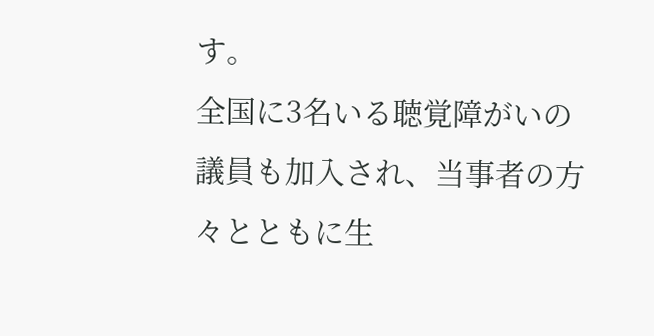す。
全国に3名いる聴覚障がいの議員も加入され、当事者の方々とともに生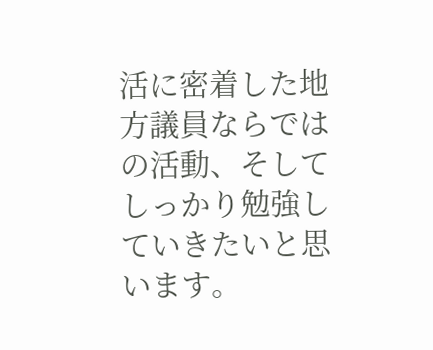活に密着した地方議員ならではの活動、そしてしっかり勉強していきたいと思います。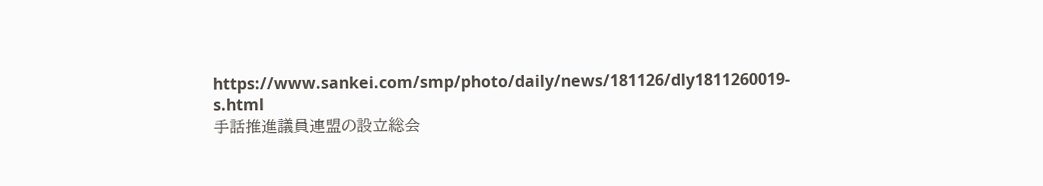https://www.sankei.com/smp/photo/daily/news/181126/dly1811260019-s.html
手話推進議員連盟の設立総会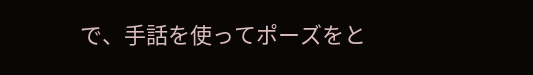で、手話を使ってポーズをと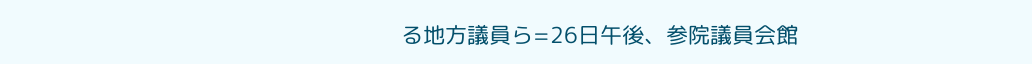る地方議員ら=26日午後、参院議員会館